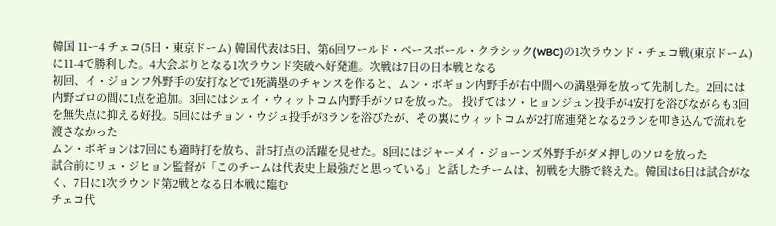韓国 11ー4 チェコ(5日・東京ドーム) 韓国代表は5日、第6回ワールド・ベースボール・クラシック(WBC)の1次ラウンド・チェコ戦(東京ドーム)に11-4で勝利した。4大会ぶりとなる1次ラウンド突破へ好発進。次戦は7日の日本戦となる
初回、イ・ジョンフ外野手の安打などで1死満塁のチャンスを作ると、ムン・ボギョン内野手が右中間への満塁弾を放って先制した。2回には内野ゴロの間に1点を追加。3回にはシェイ・ウィットコム内野手がソロを放った。 投げてはソ・ヒョンジュン投手が4安打を浴びながらも3回を無失点に抑える好投。5回にはチョン・ウジュ投手が3ランを浴びたが、その裏にウィットコムが2打席連発となる2ランを叩き込んで流れを渡さなかった
ムン・ボギョンは7回にも適時打を放ち、計5打点の活躍を見せた。8回にはジャーメイ・ジョーンズ外野手がダメ押しのソロを放った
試合前にリュ・ジヒョン監督が「このチームは代表史上最強だと思っている」と話したチームは、初戦を大勝で終えた。韓国は6日は試合がなく、7日に1次ラウンド第2戦となる日本戦に臨む
チェコ代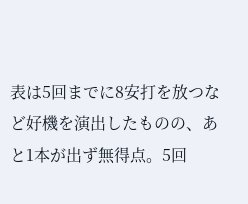表は5回までに8安打を放つなど好機を演出したものの、あと1本が出ず無得点。5回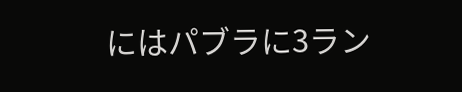にはパブラに3ラン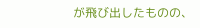が飛び出したものの、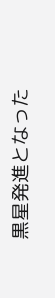黒星発進となった